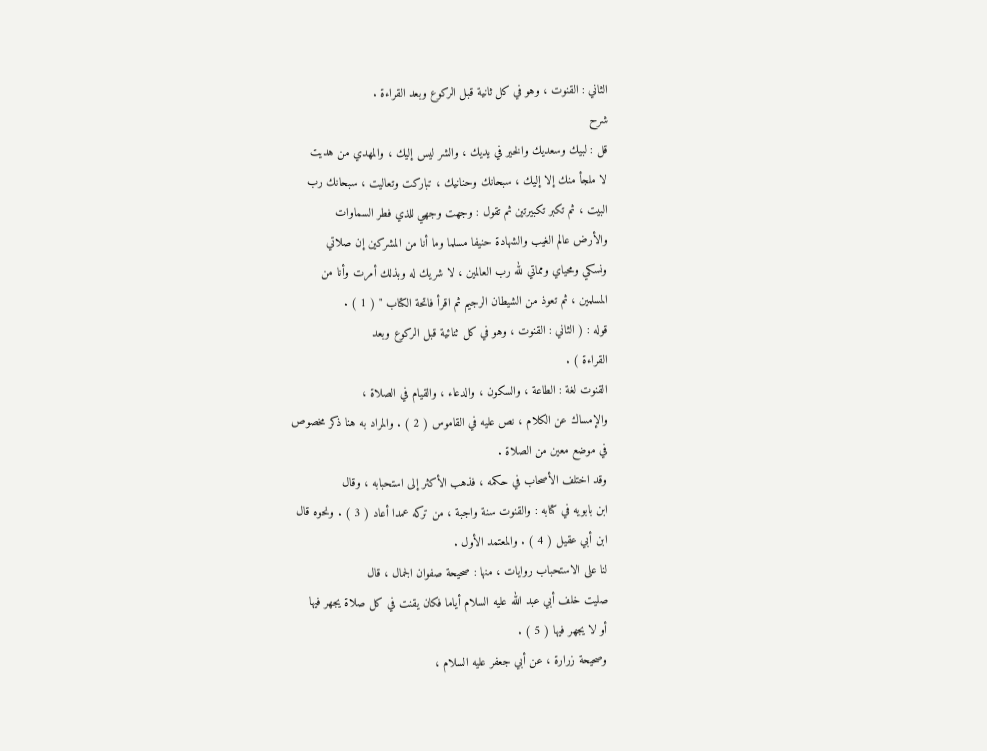الثاني : القنوت ، وهو في كل ثانية قبل الركوع وبعد القراءة .
شرح
قل : لبيك وسعديك والخير في يديك ، والشر ليس إليك ، والمهدي من هديت
لا ملجأ منك إلا إليك ، سبحانك وحنانيك ، تباركت وتعاليت ، سبحانك رب
البيت ، ثم تكبر تكبيرتين ثم تقول : وجهت وجهي للذي فطر السماوات
والأرض عالم الغيب والشهادة حنيفا مسلما وما أنا من المشركين إن صلاتي
ونسكي ومحياي ومماتي لله رب العالمين ، لا شريك له وبذلك أمرت وأنا من
المسلمين ، ثم تعوذ من الشيطان الرجيم ثم اقرأ فاتحة الكتاب " ( 1 ) .
قوله : ( الثاني : القنوت ، وهو في كل ثنائية قبل الركوع وبعد
القراءة ) .
القنوت لغة : الطاعة ، والسكون ، والدعاء ، والقيام في الصلاة ،
والإمساك عن الكلام ، نص عليه في القاموس ( 2 ) . والمراد به هنا ذكر مخصوص
في موضع معين من الصلاة .
وقد اختلف الأصحاب في حكمه ، فذهب الأكثر إلى استحبابه ، وقال
ابن بابويه في كتابه : والقنوت سنة واجبة ، من تركه عمدا أعاد ( 3 ) . ونحوه قال
ابن أبي عقيل ( 4 ) . والمعتمد الأول .
لنا على الاستحباب روايات ، منها : صحيحة صفوان الجمال ، قال
صليت خلف أبي عبد الله عليه السلام أياما فكان يقنت في كل صلاة يجهر فيها
أو لا يجهر فيها ( 5 ) .
وصحيحة زرارة ، عن أبي جعفر عليه السلام ،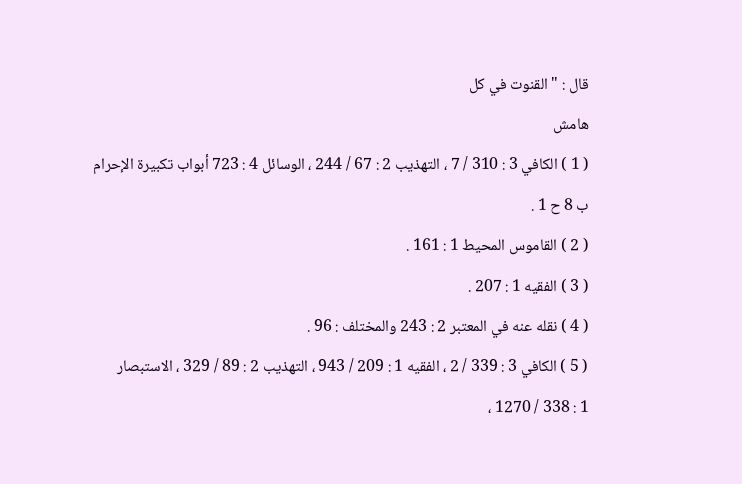قال : " القنوت في كل
هامش
( 1 ) الكافي 3 : 310 / 7 ، التهذيب 2 : 67 / 244 ، الوسائل 4 : 723 أبواب تكبيرة الإحرام
ب 8 ح 1 .
( 2 ) القاموس المحيط 1 : 161 .
( 3 ) الفقيه 1 : 207 .
( 4 ) نقله عنه في المعتبر 2 : 243 والمختلف : 96 .
( 5 ) الكافي 3 : 339 / 2 ، الفقيه 1 : 209 / 943 ، التهذيب 2 : 89 / 329 ، الاستبصار
1 : 338 / 1270 ،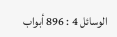الوسائل 4 : 896 أبواب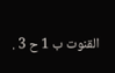القنوت ب 1 ح 3 .